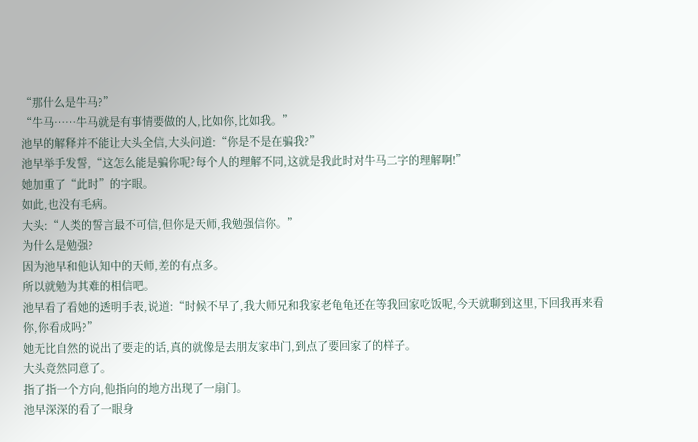“那什么是牛马?”
“牛马……牛马就是有事情要做的人,比如你,比如我。”
池早的解释并不能让大头全信,大头问道:“你是不是在骗我?”
池早举手发誓,“这怎么能是骗你呢?每个人的理解不同,这就是我此时对牛马二字的理解啊!”
她加重了“此时”的字眼。
如此,也没有毛病。
大头:“人类的誓言最不可信,但你是天师,我勉强信你。”
为什么是勉强?
因为池早和他认知中的天师,差的有点多。
所以就勉为其难的相信吧。
池早看了看她的透明手表,说道:“时候不早了,我大师兄和我家老龟龟还在等我回家吃饭呢,今天就聊到这里,下回我再来看你,你看成吗?”
她无比自然的说出了要走的话,真的就像是去朋友家串门,到点了要回家了的样子。
大头竟然同意了。
指了指一个方向,他指向的地方出现了一扇门。
池早深深的看了一眼身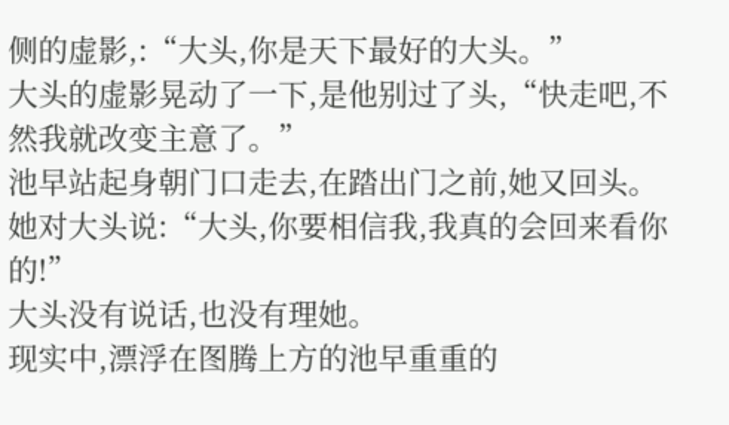侧的虚影,:“大头,你是天下最好的大头。”
大头的虚影晃动了一下,是他别过了头,“快走吧,不然我就改变主意了。”
池早站起身朝门口走去,在踏出门之前,她又回头。
她对大头说:“大头,你要相信我,我真的会回来看你的!”
大头没有说话,也没有理她。
现实中,漂浮在图腾上方的池早重重的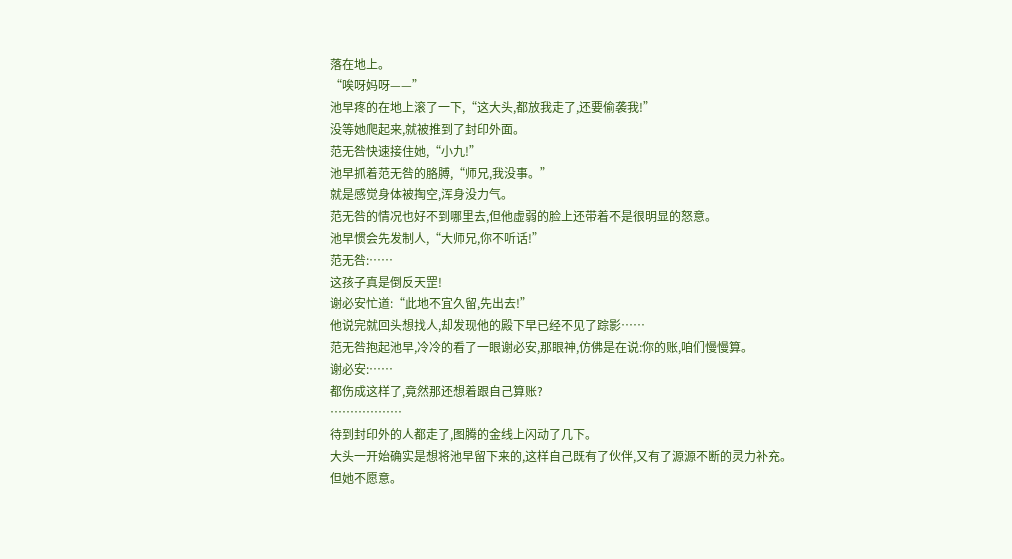落在地上。
“唉呀妈呀——”
池早疼的在地上滚了一下,“这大头,都放我走了,还要偷袭我!”
没等她爬起来,就被推到了封印外面。
范无咎快速接住她,“小九!”
池早抓着范无咎的胳膊,“师兄,我没事。”
就是感觉身体被掏空,浑身没力气。
范无咎的情况也好不到哪里去,但他虚弱的脸上还带着不是很明显的怒意。
池早惯会先发制人,“大师兄,你不听话!”
范无咎:……
这孩子真是倒反天罡!
谢必安忙道:“此地不宜久留,先出去!”
他说完就回头想找人,却发现他的殿下早已经不见了踪影……
范无咎抱起池早,冷冷的看了一眼谢必安,那眼神,仿佛是在说:你的账,咱们慢慢算。
谢必安:……
都伤成这样了,竟然那还想着跟自己算账?
………………
待到封印外的人都走了,图腾的金线上闪动了几下。
大头一开始确实是想将池早留下来的,这样自己既有了伙伴,又有了源源不断的灵力补充。
但她不愿意。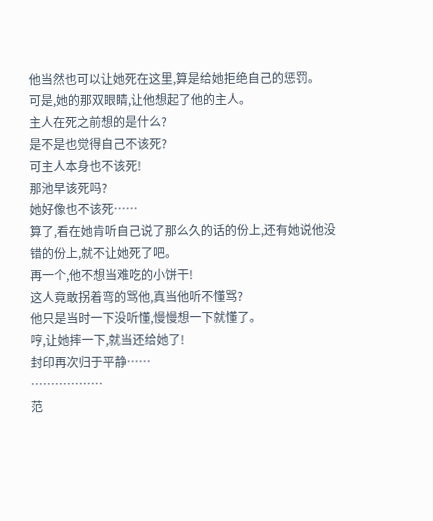他当然也可以让她死在这里,算是给她拒绝自己的惩罚。
可是,她的那双眼睛,让他想起了他的主人。
主人在死之前想的是什么?
是不是也觉得自己不该死?
可主人本身也不该死!
那池早该死吗?
她好像也不该死……
算了,看在她肯听自己说了那么久的话的份上,还有她说他没错的份上,就不让她死了吧。
再一个,他不想当难吃的小饼干!
这人竟敢拐着弯的骂他,真当他听不懂骂?
他只是当时一下没听懂,慢慢想一下就懂了。
哼,让她摔一下,就当还给她了!
封印再次归于平静……
………………
范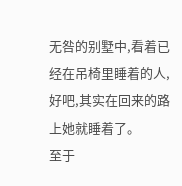无咎的别墅中,看着已经在吊椅里睡着的人,好吧,其实在回来的路上她就睡着了。
至于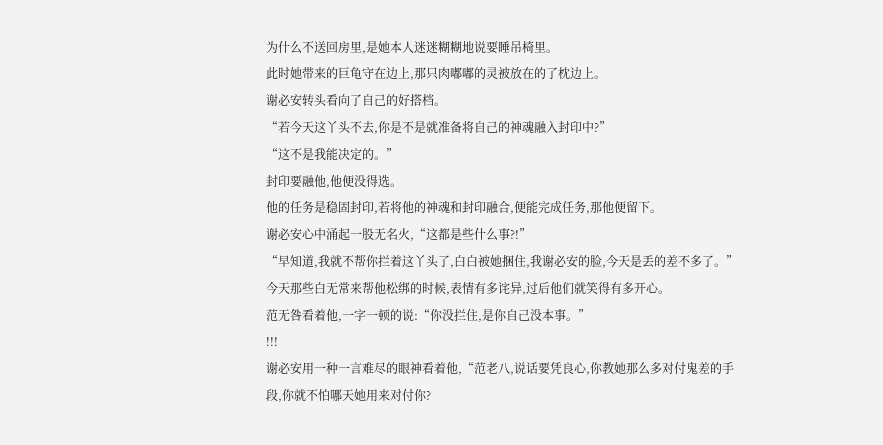为什么不送回房里,是她本人迷迷糊糊地说要睡吊椅里。
此时她带来的巨龟守在边上,那只肉嘟嘟的灵被放在的了枕边上。
谢必安转头看向了自己的好搭档。
“若今天这丫头不去,你是不是就准备将自己的神魂融入封印中?”
“这不是我能决定的。”
封印要融他,他便没得选。
他的任务是稳固封印,若将他的神魂和封印融合,便能完成任务,那他便留下。
谢必安心中涌起一股无名火,“这都是些什么事?!”
“早知道,我就不帮你拦着这丫头了,白白被她捆住,我谢必安的脸,今天是丢的差不多了。”
今天那些白无常来帮他松绑的时候,表情有多诧异,过后他们就笑得有多开心。
范无咎看着他,一字一顿的说:“你没拦住,是你自己没本事。”
!!!
谢必安用一种一言难尽的眼神看着他,“范老八,说话要凭良心,你教她那么多对付鬼差的手段,你就不怕哪天她用来对付你?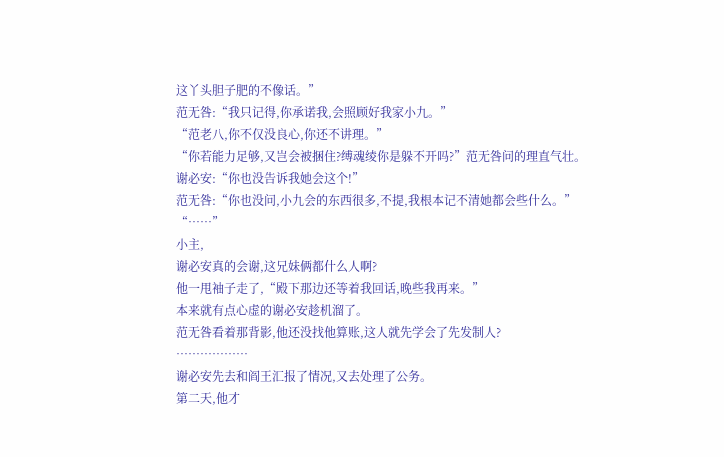这丫头胆子肥的不像话。”
范无咎:“我只记得,你承诺我,会照顾好我家小九。”
“范老八,你不仅没良心,你还不讲理。”
“你若能力足够,又岂会被捆住?缚魂绫你是躲不开吗?”范无咎问的理直气壮。
谢必安:“你也没告诉我她会这个!”
范无咎:“你也没问,小九会的东西很多,不提,我根本记不清她都会些什么。”
“……”
小主,
谢必安真的会谢,这兄妹俩都什么人啊?
他一甩袖子走了,“殿下那边还等着我回话,晚些我再来。”
本来就有点心虚的谢必安趁机溜了。
范无咎看着那背影,他还没找他算账,这人就先学会了先发制人?
………………
谢必安先去和阎王汇报了情况,又去处理了公务。
第二天,他才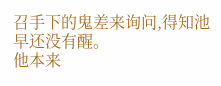召手下的鬼差来询问,得知池早还没有醒。
他本来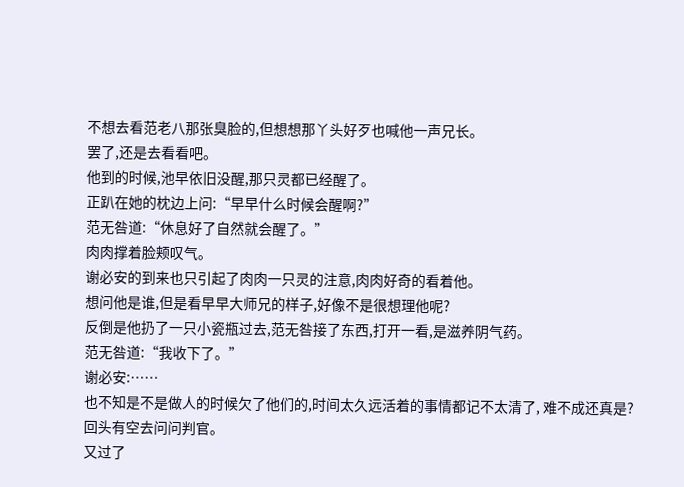不想去看范老八那张臭脸的,但想想那丫头好歹也喊他一声兄长。
罢了,还是去看看吧。
他到的时候,池早依旧没醒,那只灵都已经醒了。
正趴在她的枕边上问:“早早什么时候会醒啊?”
范无咎道:“休息好了自然就会醒了。”
肉肉撑着脸颊叹气。
谢必安的到来也只引起了肉肉一只灵的注意,肉肉好奇的看着他。
想问他是谁,但是看早早大师兄的样子,好像不是很想理他呢?
反倒是他扔了一只小瓷瓶过去,范无咎接了东西,打开一看,是滋养阴气药。
范无咎道:“我收下了。”
谢必安:……
也不知是不是做人的时候欠了他们的,时间太久远活着的事情都记不太清了, 难不成还真是?
回头有空去问问判官。
又过了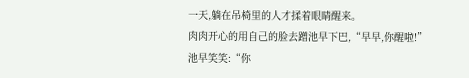一天,躺在吊椅里的人才揉着眼睛醒来。
肉肉开心的用自己的脸去蹭池早下巴,“早早,你醒啦!”
池早笑笑:“你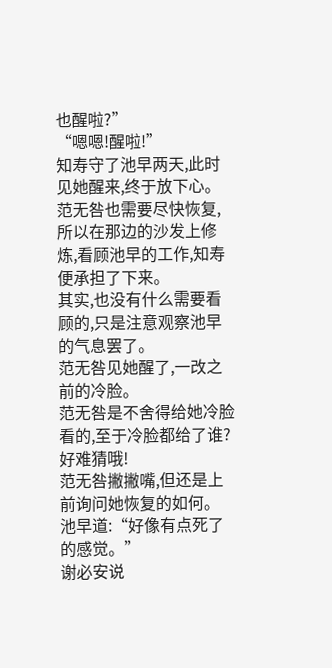也醒啦?”
“嗯嗯!醒啦!”
知寿守了池早两天,此时见她醒来,终于放下心。
范无咎也需要尽快恢复,所以在那边的沙发上修炼,看顾池早的工作,知寿便承担了下来。
其实,也没有什么需要看顾的,只是注意观察池早的气息罢了。
范无咎见她醒了,一改之前的冷脸。
范无咎是不舍得给她冷脸看的,至于冷脸都给了谁?
好难猜哦!
范无咎撇撇嘴,但还是上前询问她恢复的如何。
池早道:“好像有点死了的感觉。”
谢必安说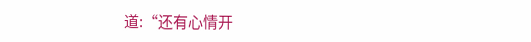道:“还有心情开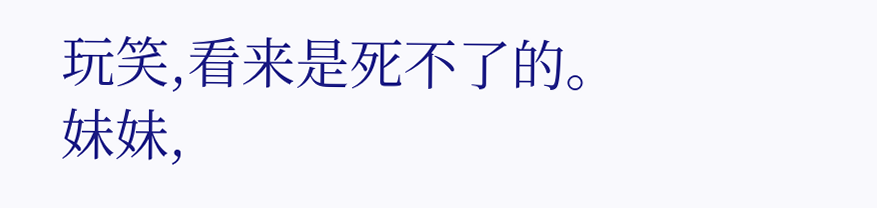玩笑,看来是死不了的。
妹妹,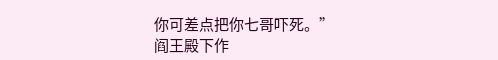你可差点把你七哥吓死。”
阎王殿下作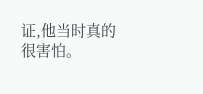证,他当时真的很害怕。